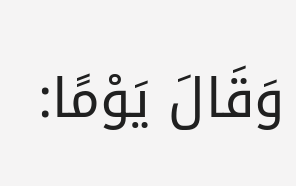وَقَالَ يَوْمًا: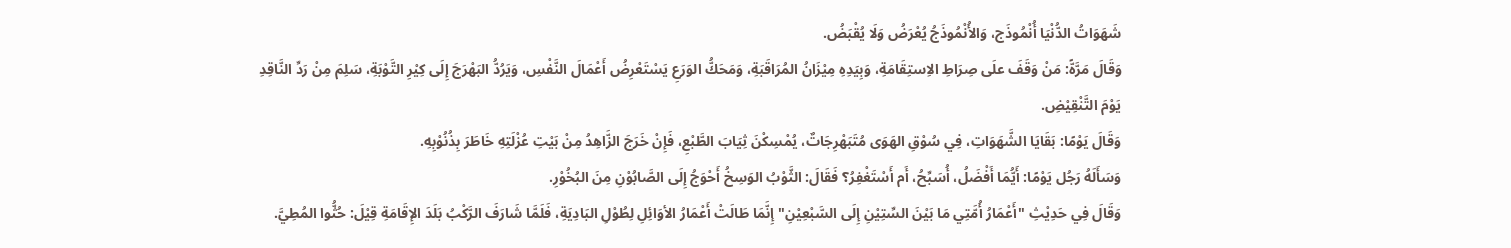شَهَوَاتُ الدُّنْيَا أُنْمُوذَج، وَالأُنْمُوذَجُ يُعْرَضُ وَلَا يُقْبَضُ.
وَقَالَ مَرَّهًّ: مَنْ وَقَفَ علَى صِرَاطِ الاِستِقَامَةِ، وَبِيَدِهِ مِيْزَانُ المُرَاقَبَةِ، وَمَحَكُّ الوَرَعِ يَسْتَعْرِضُ أَعْمَالَ النَّفْسِ، وَيَرُدُّ البَهْرَجَ إِلَى كِيْرِ التَّوْبَةِ، سَلِمَ مِنْ رَدِّ النَّاقِدِ يَوْمَ التَّنْقِيْضِ.
وَقَالَ يَوْمًا: بَقَايَا الشَّهَوَاتِ، فِي سُوْقِ الهَوَى مُتَبَهْرِجَاتٌ، يُمْسِكْنَ ثِيَابَ الطَّبْعِ، فَإِنْ خَرَجَ الزَّاهِدُ مِنْ بَيْتِ عُزْلَتِهِ خَاطَرَ بِذُنُوْبِهِ.
وَسَأَلَهُ رَجُل يَوْمًا: أَيُّمَا أَفْضَلُ، أُسَبِّحُ، أَم أَسْتَغْفِرُ؟ فَقَالَ: الثَّوْبُ الوَسِخُ أَحْوَجُ إِلَى الصَّابُوْنِ مِنَ البُخُوْرِ.
وَقَالَ فِي حَدِيْثِ "أَعْمَارُ أُمَّتِي مَا بَيْنَ السِّتِيْنِ إِلَى السَّبْعِيْنِ" إِنَّمَا طَالَتْ أَعْمَارُ الأوَائِلِ لِطُوْلِ البَادِيَةِ، فَلَمَّا شَارَفَ الرَّكْبُ بَلَدَ الإِقَامَةِ قِيْلَ: حُثُّوا المُطِيَّ.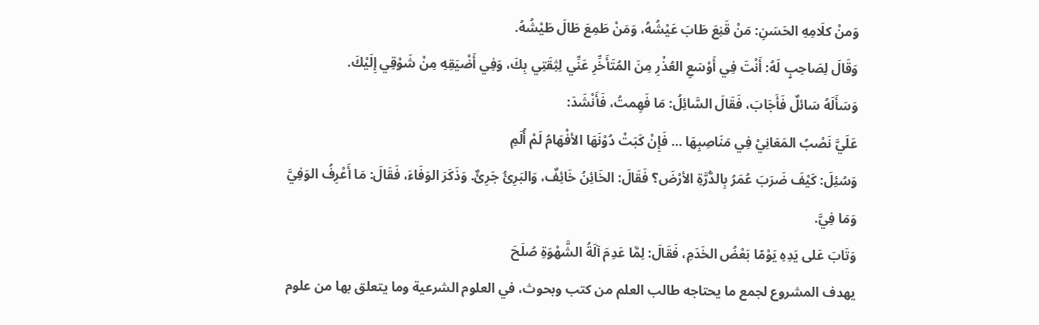وَمنْ كلَامِهِ الحَسَنِ: مَنْ قَنِعَ طَابَ عَيْشُهُ، وَمَنْ طَمِعَ طَالَ طَيْشُهُ.
وَقَالَ لِصَاحِبٍ لَهُ: أَنْتَ فِي أَوْسَعِ العُذْرِ مِنَ المُتَأَخِّرِ عَنِّي لِثِقَتِي بِكَ، وَفِي أَضْيَقِهِ مِنْ شَوْقِي إِلَيْكَ.
وَسَأَلَهُ سَائلٌ فَأَجَابَ، فَقَالَ السَّائِلُ: مَا فَهِمتُ، فَأَنْشَدَ:
عَلَيَّ نَصْبُ المَعَانِيْ فِي مَنَاصِبِهَا … فَإِنْ كَبَتْ دُوْنَهَا الأفْهَامُ لَمْ أُلَمِ
وَسُئِلَ: كَيْفَ ضَرَبَ عُمَرُ بِالدُّرَّةِ الأرْضَ؟ فَقَالَ: الخَائِنُ خَائِفٌ، وَالبَرِئُ جَرِئٌ. وَذَكَرَ الوَفَاءَ، فَقَالَ: مَا أَعْرِفُ الوَفِيَّ وَمَا فِيَّ.
وَتَابَ عَلى يَدِهِ يَوْمًا بَعْضُ الخَدَمِ، فَقَالَ: لِمَّا عَدِمَ آلَةُ الشَّهْوَةِ صُلَحَ
يهدف المشروع لجمع ما يحتاجه طالب العلم من كتب وبحوث، في العلوم الشرعية وما يتعلق بها من علوم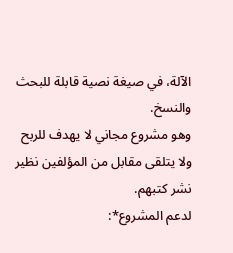الآلة، في صيغة نصية قابلة للبحث والنسخ.
وهو مشروع مجاني لا يهدف للربح ولا يتلقى مقابل من المؤلفين نظير نشر كتبهم.
لدعم المشروع*: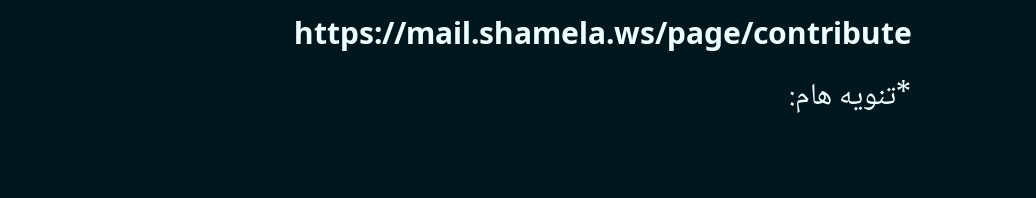https://mail.shamela.ws/page/contribute
*تنويه هام: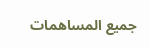جميع المساهمات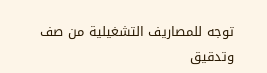توجه للمصاريف التشغيلية من صف وتدقيق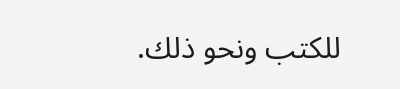للكتب ونحو ذلك.